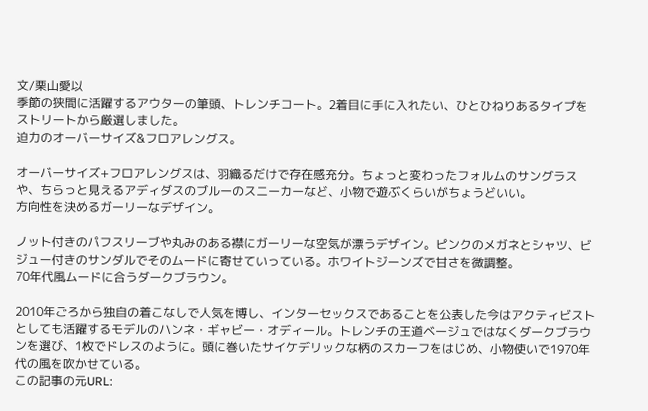文/栗山愛以
季節の狭間に活躍するアウターの筆頭、トレンチコート。2着目に手に入れたい、ひとひねりあるタイプをストリートから厳選しました。
迫力のオーバーサイズ&フロアレングス。

オーバーサイズ+フロアレングスは、羽織るだけで存在感充分。ちょっと変わったフォルムのサングラスや、ちらっと見えるアディダスのブルーのスニーカーなど、小物で遊ぶくらいがちょうどいい。
方向性を決めるガーリーなデザイン。

ノット付きのパフスリーブや丸みのある襟にガーリーな空気が漂うデザイン。ピンクのメガネとシャツ、ビジュー付きのサンダルでそのムードに寄せていっている。ホワイトジーンズで甘さを微調整。
70年代風ムードに合うダークブラウン。

2010年ごろから独自の着こなしで人気を博し、インターセックスであることを公表した今はアクティビストとしても活躍するモデルのハンネ・ギャビー・オディール。トレンチの王道ベージュではなくダークブラウンを選び、1枚でドレスのように。頭に巻いたサイケデリックな柄のスカーフをはじめ、小物使いで1970年代の風を吹かせている。
この記事の元URL: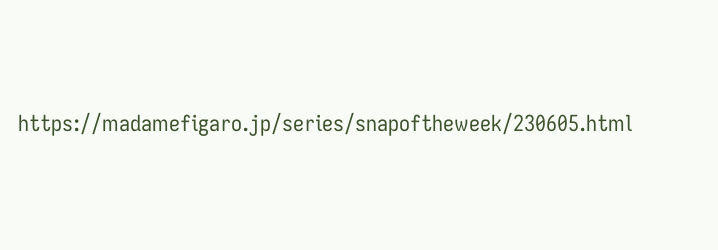https://madamefigaro.jp/series/snapoftheweek/230605.html